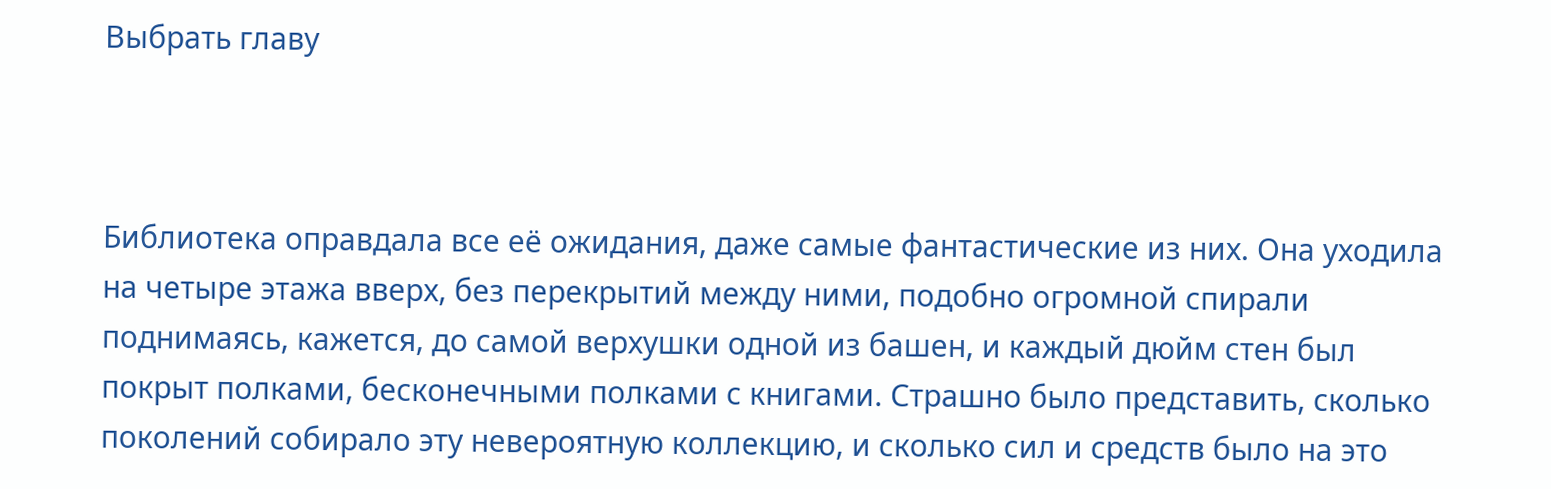Выбрать главу



Библиотека оправдала все её ожидания, даже самые фантастические из них. Она уходила на четыре этажа вверх, без перекрытий между ними, подобно огромной спирали поднимаясь, кажется, до самой верхушки одной из башен, и каждый дюйм стен был покрыт полками, бесконечными полками с книгами. Страшно было представить, сколько поколений собирало эту невероятную коллекцию, и сколько сил и средств было на это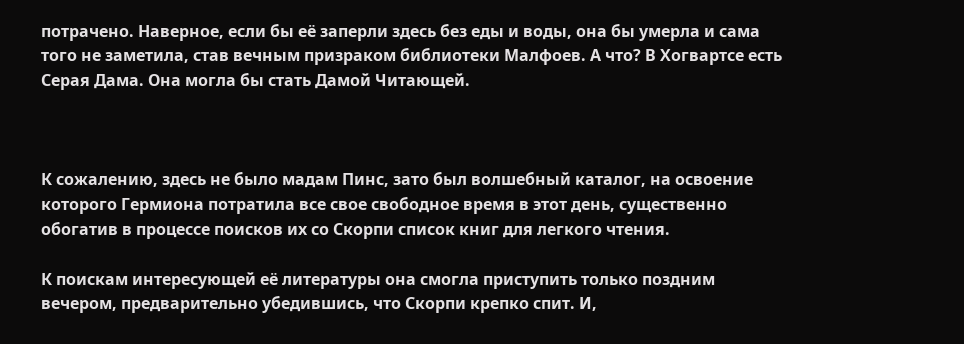потрачено. Наверное, если бы её заперли здесь без еды и воды, она бы умерла и сама того не заметила, став вечным призраком библиотеки Малфоев. А что? В Хогвартсе есть Серая Дама. Она могла бы стать Дамой Читающей.



К сожалению, здесь не было мадам Пинс, зато был волшебный каталог, на освоение которого Гермиона потратила все свое свободное время в этот день, существенно обогатив в процессе поисков их со Скорпи список книг для легкого чтения.

К поискам интересующей её литературы она смогла приступить только поздним вечером, предварительно убедившись, что Скорпи крепко спит. И,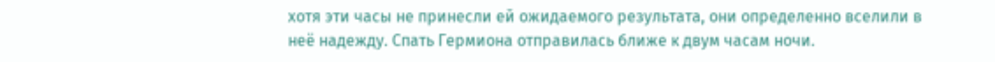хотя эти часы не принесли ей ожидаемого результата, они определенно вселили в неё надежду. Спать Гермиона отправилась ближе к двум часам ночи.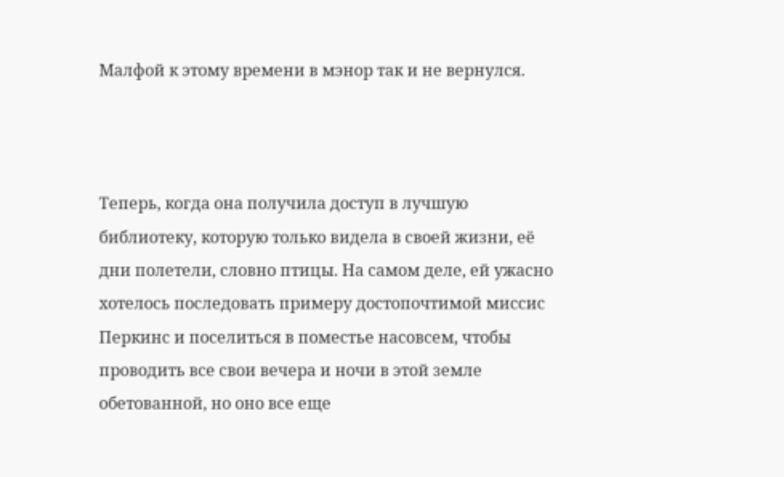Малфой к этому времени в мэнор так и не вернулся.



Теперь, когда она получила доступ в лучшую библиотеку, которую только видела в своей жизни, её дни полетели, словно птицы. На самом деле, ей ужасно хотелось последовать примеру достопочтимой миссис Перкинс и поселиться в поместье насовсем, чтобы проводить все свои вечера и ночи в этой земле обетованной, но оно все еще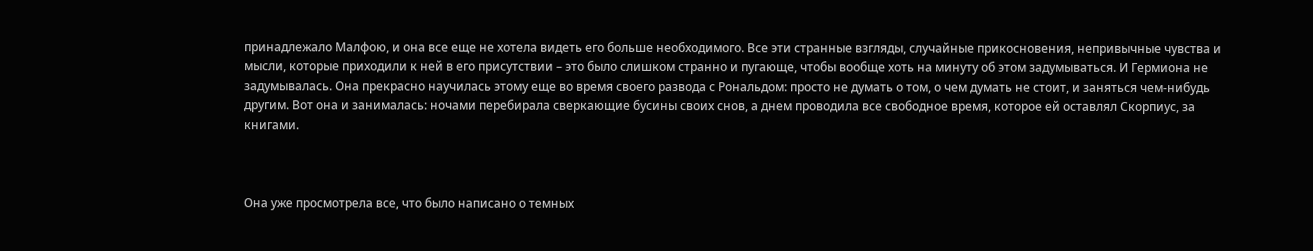принадлежало Малфою, и она все еще не хотела видеть его больше необходимого. Все эти странные взгляды, случайные прикосновения, непривычные чувства и мысли, которые приходили к ней в его присутствии – это было слишком странно и пугающе, чтобы вообще хоть на минуту об этом задумываться. И Гермиона не задумывалась. Она прекрасно научилась этому еще во время своего развода с Рональдом: просто не думать о том, о чем думать не стоит, и заняться чем-нибудь другим. Вот она и занималась: ночами перебирала сверкающие бусины своих снов, а днем проводила все свободное время, которое ей оставлял Скорпиус, за книгами.



Она уже просмотрела все, что было написано о темных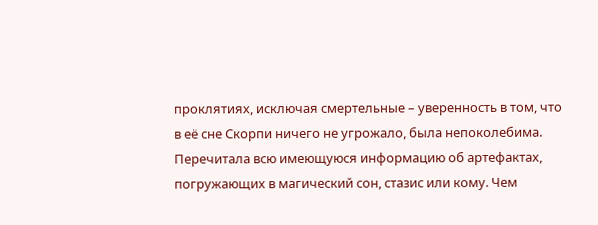проклятиях, исключая смертельные – уверенность в том, что в её сне Скорпи ничего не угрожало, была непоколебима. Перечитала всю имеющуюся информацию об артефактах, погружающих в магический сон, стазис или кому. Чем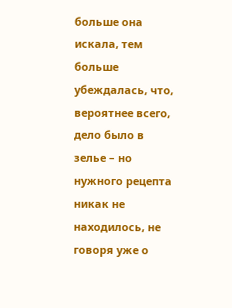больше она искала, тем больше убеждалась, что, вероятнее всего, дело было в зелье – но нужного рецепта никак не находилось, не говоря уже о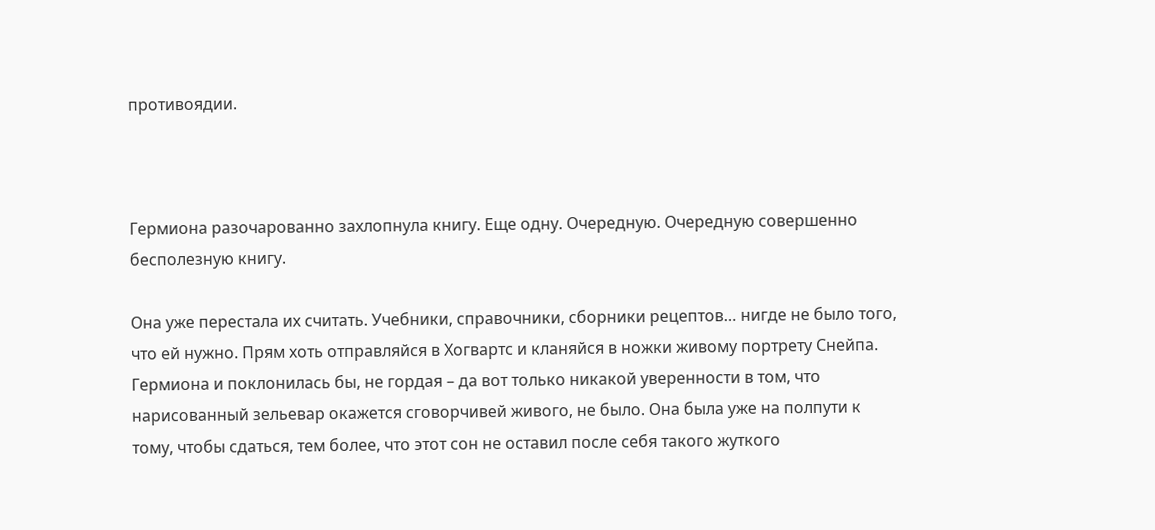противоядии.



Гермиона разочарованно захлопнула книгу. Еще одну. Очередную. Очередную совершенно бесполезную книгу.

Она уже перестала их считать. Учебники, справочники, сборники рецептов… нигде не было того, что ей нужно. Прям хоть отправляйся в Хогвартс и кланяйся в ножки живому портрету Снейпа. Гермиона и поклонилась бы, не гордая – да вот только никакой уверенности в том, что нарисованный зельевар окажется сговорчивей живого, не было. Она была уже на полпути к тому, чтобы сдаться, тем более, что этот сон не оставил после себя такого жуткого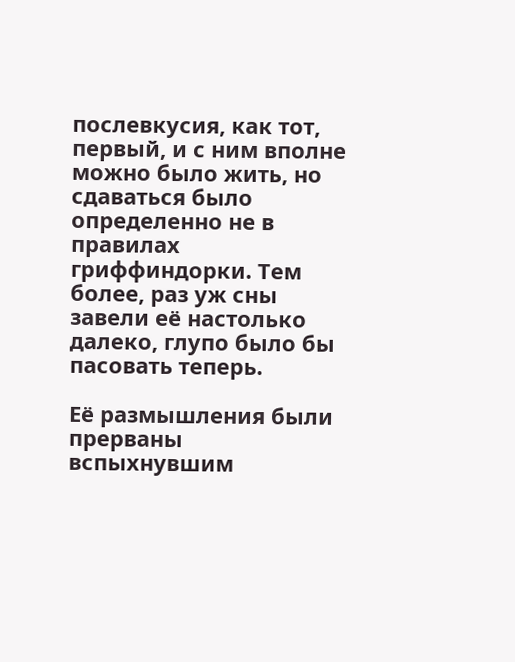послевкусия, как тот, первый, и с ним вполне можно было жить, но сдаваться было определенно не в правилах гриффиндорки. Тем более, раз уж сны завели её настолько далеко, глупо было бы пасовать теперь.

Её размышления были прерваны вспыхнувшим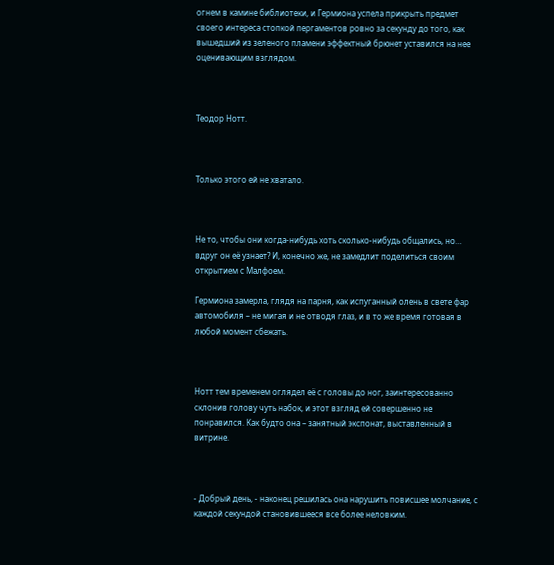огнем в камине библиотеки, и Гермиона успела прикрыть предмет своего интереса стопкой пергаментов ровно за секунду до того, как вышедший из зеленого пламени эффектный брюнет уставился на нее оценивающим взглядом.



Теодор Нотт.



Только этого ей не хватало.



Не то, чтобы они когда-нибудь хоть сколько-нибудь общались, но… вдруг он её узнает? И, конечно же, не замедлит поделиться своим открытием с Малфоем.

Гермиона замерла, глядя на парня, как испуганный олень в свете фар автомобиля – не мигая и не отводя глаз, и в то же время готовая в любой момент сбежать.



Нотт тем временем оглядел её с головы до ног, заинтересованно склонив голову чуть набок, и этот взгляд ей совершенно не понравился. Как будто она – занятный экспонат, выставленный в витрине.



- Добрый день, - наконец решилась она нарушить повисшее молчание, с каждой секундой становившееся все более неловким.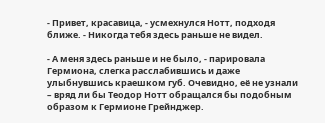- Привет, красавица, - усмехнулся Нотт, подходя ближе. - Никогда тебя здесь раньше не видел.

- А меня здесь раньше и не было, - парировала Гермиона, слегка расслабившись и даже улыбнувшись краешком губ. Очевидно, её не узнали – вряд ли бы Теодор Нотт обращался бы подобным образом к Гермионе Грейнджер.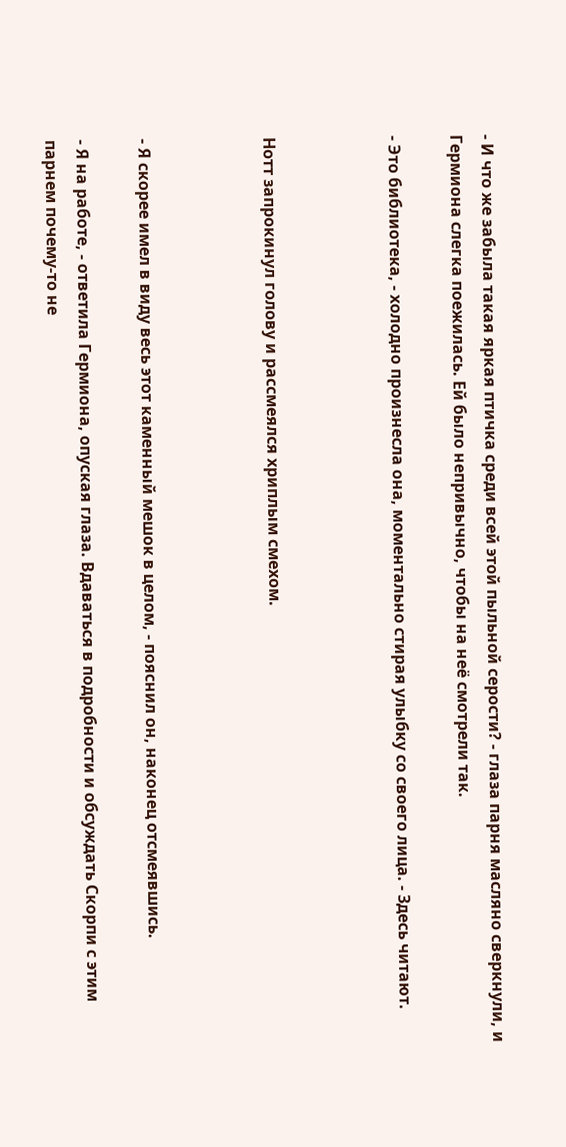- И что же забыла такая яркая птичка среди всей этой пыльной серости? - глаза парня масляно сверкнули, и Гермиона слегка поежилась. Ей было непривычно, чтобы на неё смотрели так.

- Это библиотека, - холодно произнесла она, моментально стирая улыбку со своего лица. - Здесь читают.



Нотт запрокинул голову и рассмеялся хриплым смехом.



- Я скорее имел в виду весь этот каменный мешок в целом, - пояснил он, наконец отсмеявшись.

- Я на работе, - ответила Гермиона, опуская глаза. Вдаваться в подробности и обсуждать Скорпи с этим парнем почему-то не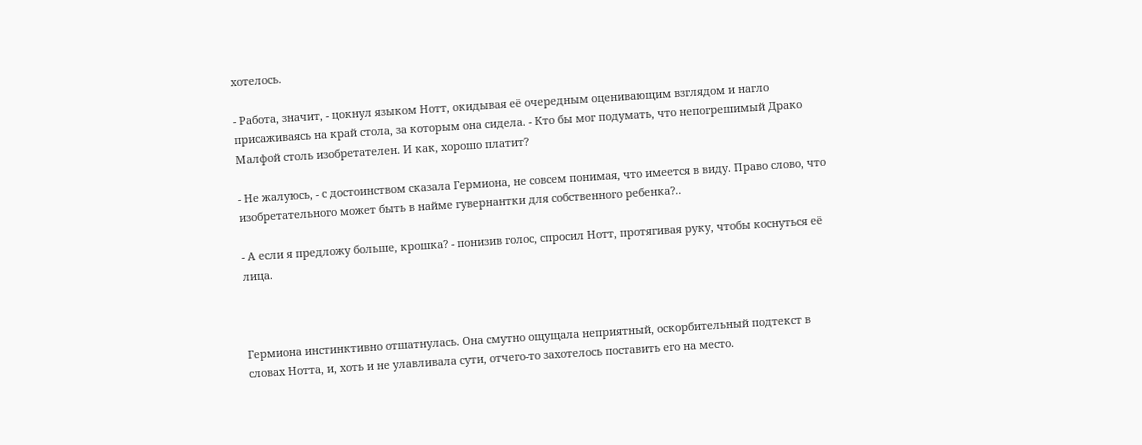хотелось.

- Работа, значит, - цокнул языком Нотт, окидывая её очередным оценивающим взглядом и нагло присаживаясь на край стола, за которым она сидела. - Кто бы мог подумать, что непогрешимый Драко Малфой столь изобретателен. И как, хорошо платит?

- Не жалуюсь, - с достоинством сказала Гермиона, не совсем понимая, что имеется в виду. Право слово, что изобретательного может быть в найме гувернантки для собственного ребенка?..

- А если я предложу больше, крошка? - понизив голос, спросил Нотт, протягивая руку, чтобы коснуться её лица.



Гермиона инстинктивно отшатнулась. Она смутно ощущала неприятный, оскорбительный подтекст в словах Нотта, и, хоть и не улавливала сути, отчего-то захотелось поставить его на место.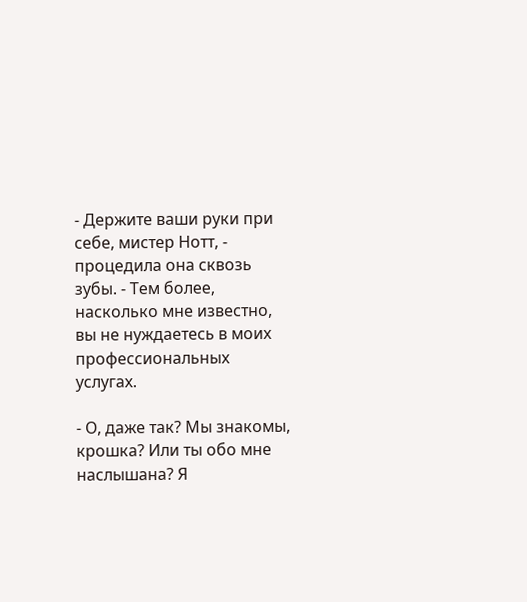- Держите ваши руки при себе, мистер Нотт, - процедила она сквозь зубы. - Тем более, насколько мне известно, вы не нуждаетесь в моих профессиональных услугах.

- О, даже так? Мы знакомы, крошка? Или ты обо мне наслышана? Я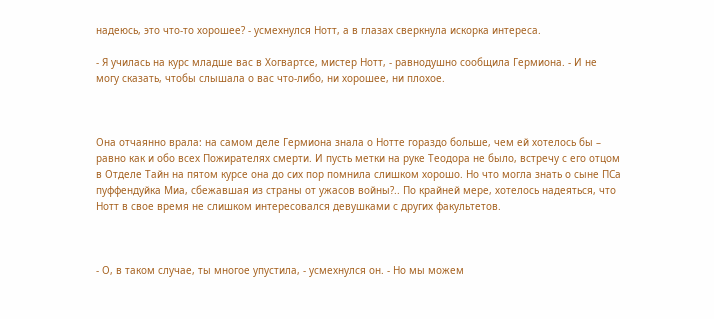надеюсь, это что-то хорошее? - усмехнулся Нотт, а в глазах сверкнула искорка интереса.

- Я училась на курс младше вас в Хогвартсе, мистер Нотт, - равнодушно сообщила Гермиона. - И не могу сказать, чтобы слышала о вас что-либо, ни хорошее, ни плохое.



Она отчаянно врала: на самом деле Гермиона знала о Нотте гораздо больше, чем ей хотелось бы – равно как и обо всех Пожирателях смерти. И пусть метки на руке Теодора не было, встречу с его отцом в Отделе Тайн на пятом курсе она до сих пор помнила слишком хорошо. Но что могла знать о сыне ПСа пуффендуйка Миа, сбежавшая из страны от ужасов войны?.. По крайней мере, хотелось надеяться, что Нотт в свое время не слишком интересовался девушками с других факультетов.



- О, в таком случае, ты многое упустила, - усмехнулся он. - Но мы можем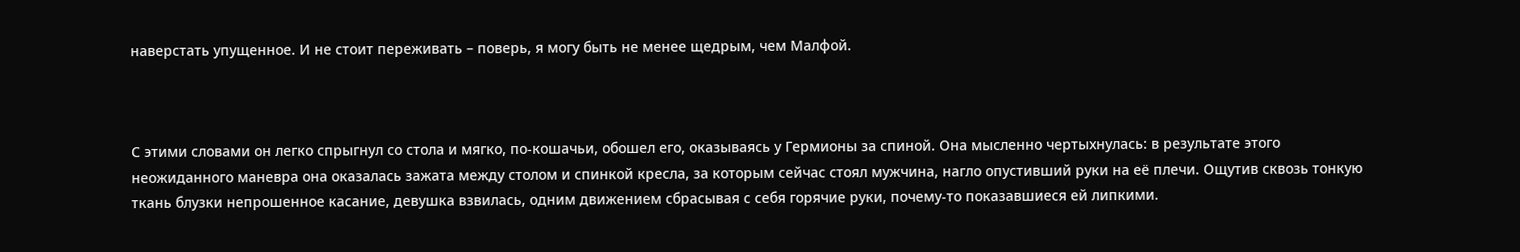наверстать упущенное. И не стоит переживать – поверь, я могу быть не менее щедрым, чем Малфой.



С этими словами он легко спрыгнул со стола и мягко, по-кошачьи, обошел его, оказываясь у Гермионы за спиной. Она мысленно чертыхнулась: в результате этого неожиданного маневра она оказалась зажата между столом и спинкой кресла, за которым сейчас стоял мужчина, нагло опустивший руки на её плечи. Ощутив сквозь тонкую ткань блузки непрошенное касание, девушка взвилась, одним движением сбрасывая с себя горячие руки, почему-то показавшиеся ей липкими.